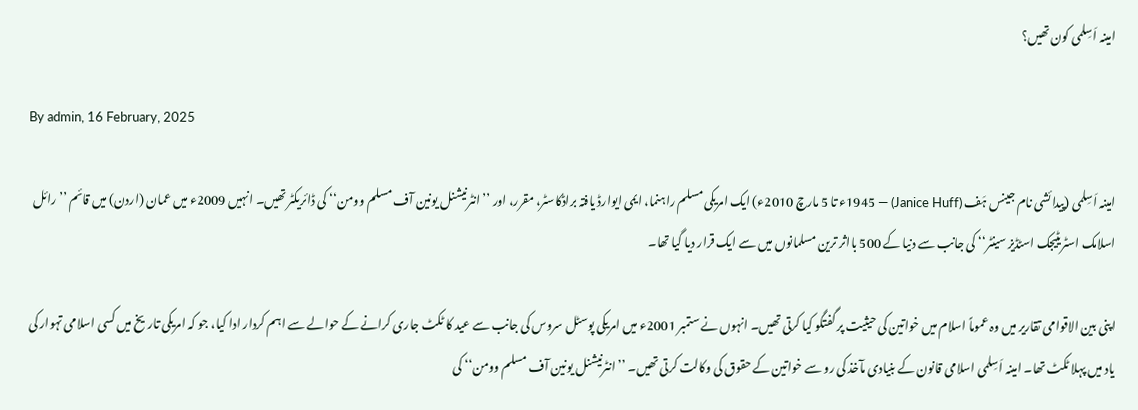امینہ اَسِلمی کون تھیں؟

By admin, 16 February, 2025

امینہ اَسِلمی (پیدائشی نام جینس ہَف (Janice Huff) — 1945ء تا 5 مارچ 2010ء) ایک امریکی مسلم راہنما، ایمی ایوارڈ یافتہ براڈکاسٹر، مقرر، اور ’’انٹرنیشنل یونین آف مسلم وومن‘‘ کی ڈائریکٹر تھیں۔ انہیں 2009ء میں عمان (اردن) میں قائم ’’رائل اسلامک اسٹریٹیجک اسٹڈیز سینٹر‘‘ کی جانب سے دنیا کے 500 بااثر ترین مسلمانوں میں سے ایک قرار دیا گیا تھا۔

اپنی بین الاقوامی تقاریر میں وہ عموماً‌ اسلام میں خواتین کی حیثیت پر گفتگو کیا کرتی تھیں۔ انہوں نے ستمبر 2001ء میں امریکی پوسٹل سروس کی جانب سے عید کا ٹکٹ جاری کرانے کے حوالے سے اہم کردار ادا کیا، جو کہ امریکی تاریخ میں کسی اسلامی تہوار کی یاد میں پہلا ٹکٹ تھا۔ امینہ اَسِلمی اسلامی قانون کے بنیادی مآخذ کی رو سے خواتین کے حقوق کی وکالت کرتی تھیں۔ ’’انٹرنیشنل یونین آف مسلم وومن‘‘ کی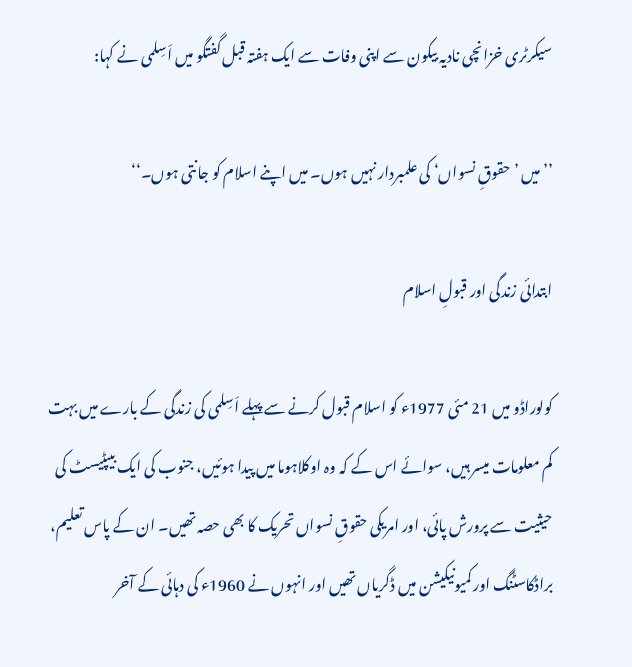سیکرٹری خزانچی نادیہ بیکون سے اپنی وفات سے ایک ہفتہ قبل گفتگو میں اَسِلمی نے کہا:

’’میں ’حقوقِ نسواں‘ کی علمبردار نہیں ہوں۔ میں اپنے اسلام کو جانتی ہوں۔‘‘

ابتدائی زندگی اور قبولِ اسلام

کولوراڈو میں 21 مئی 1977ء کو اسلام قبول کرنے سے پہلے اَسِلمی کی زندگی کے بارے میں بہت کم معلومات میسر ہیں، سوائے اس کے کہ وہ اوکلاہوما میں پیدا ہوئیں، جنوب کی ایک بیپٹیسٹ کی حیثیت سے پرورش پائی، اور امریکی حقوقِ نسواں تحریک کا بھی حصہ تھیں۔ ان کے پاس تعلیم، براڈکاسٹنگ اور کمیونیکیشن میں ڈگریاں تھیں اور انہوں نے 1960ء کی دہائی کے آخر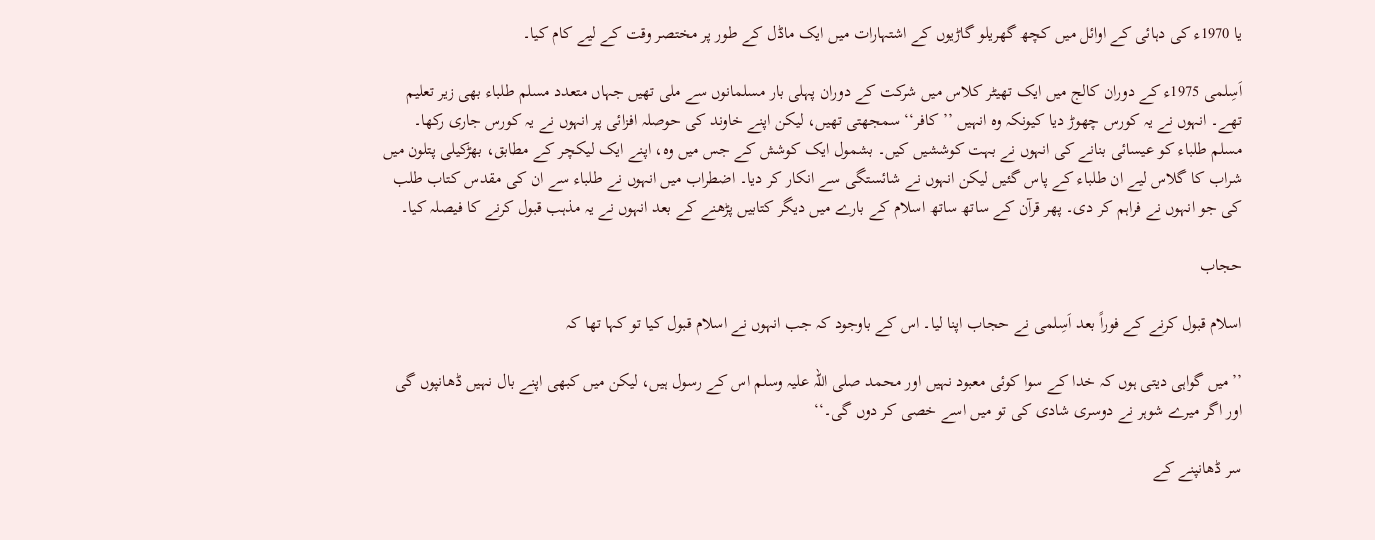یا 1970ء کی دہائی کے اوائل میں کچھ گھریلو گاڑیوں کے اشتہارات میں ایک ماڈل کے طور پر مختصر وقت کے لیے کام کیا۔

اَسِلمی 1975ء کے دوران کالج میں ایک تھیٹر کلاس میں شرکت کے دوران پہلی بار مسلمانوں سے ملی تھیں جہاں متعدد مسلم طلباء بھی زیر تعلیم تھے۔ انہوں نے یہ کورس چھوڑ دیا کیونکہ وہ انہیں ’’کافر‘‘ سمجھتی تھیں، لیکن اپنے خاوند کی حوصلہ افزائی پر انہوں نے یہ کورس جاری رکھا۔ مسلم طلباء کو عیسائی بنانے کی انہوں نے بہت کوششیں کیں۔ بشمول ایک کوشش کے جس میں وہ، اپنے ایک لیکچر کے مطابق، بھڑکیلی پتلون میں شراب کا گلاس لیے ان طلباء کے پاس گئیں لیکن انہوں نے شائستگی سے انکار کر دیا۔ اضطراب میں انہوں نے طلباء سے ان کی مقدس کتاب طلب کی جو انہوں نے فراہم کر دی۔ پھر قرآن کے ساتھ ساتھ اسلام کے بارے میں دیگر کتابیں پڑھنے کے بعد انہوں نے یہ مذہب قبول کرنے کا فیصلہ کیا۔

حجاب

اسلام قبول کرنے کے فوراً بعد اَسِلمی نے حجاب اپنا لیا۔ اس کے باوجود کہ جب انہوں نے اسلام قبول کیا تو کہا تھا کہ

’’میں گواہی دیتی ہوں کہ خدا کے سوا کوئی معبود نہیں اور محمد صلی اللہ علیہ وسلم اس کے رسول ہیں، لیکن میں کبھی اپنے بال نہیں ڈھانپوں گی اور اگر میرے شوہر نے دوسری شادی کی تو میں اسے خصی کر دوں گی۔‘‘

سر ڈھانپنے کے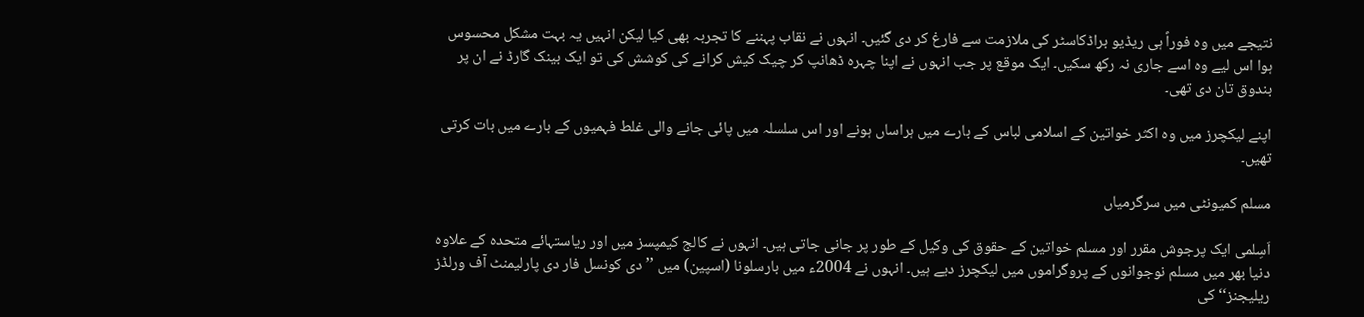نتیجے میں وہ فوراً‌ ہی ریڈیو براڈکاسٹر کی ملازمت سے فارغ کر دی گئیں۔ انہوں نے نقاب پہننے کا تجربہ بھی کیا لیکن انہیں یہ بہت مشکل محسوس ہوا اس لیے وہ اسے جاری نہ رکھ سکیں۔ ایک موقع پر جب انہوں نے اپنا چہرہ ڈھانپ کر چیک کیش کرانے کی کوشش کی تو ایک بینک گارڈ نے ان پر بندوق تان دی تھی۔

اپنے لیکچرز میں وہ اکثر خواتین کے اسلامی لباس کے بارے میں ہراساں ہونے اور اس سلسلہ میں پائی جانے والی غلط فہمیوں کے بارے میں بات کرتی تھیں۔

مسلم کمیونٹی میں سرگرمیاں

اَسِلمی ایک پرجوش مقرر اور مسلم خواتین کے حقوق کی وکیل کے طور پر جانی جاتی ہیں۔ انہوں نے کالج کیمپسز میں اور ریاستہائے متحدہ کے علاوہ دنیا بھر میں مسلم نوجوانوں کے پروگراموں میں لیکچرز دیے ہیں۔ انہوں نے 2004ء میں بارسلونا (اسپین) میں ’’دی کونسل فار دی پارلیمنٹ آف ورلڈز ریلیجنز‘‘ کی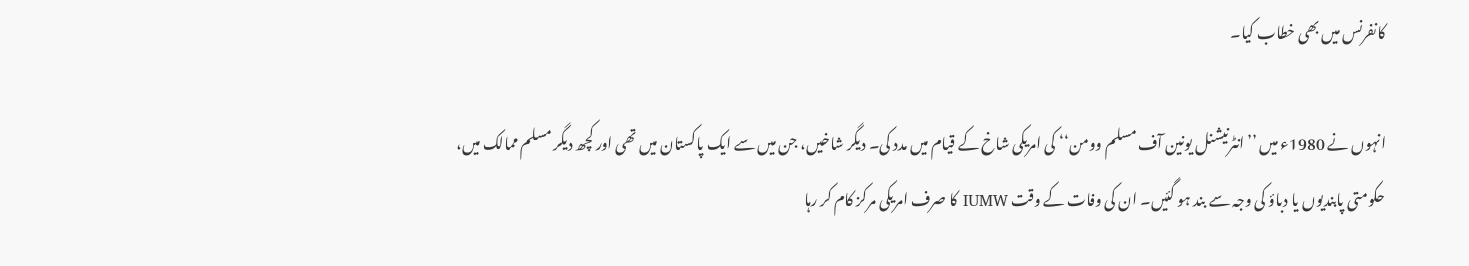کانفرنس میں بھی خطاب کیا۔

انہوں نے 1980ء میں ’’انٹرنیشنل یونین آف مسلم وومن‘‘ کی امریکی شاخ کے قیام میں مدد کی۔ دیگر شاخیں، جن میں سے ایک پاکستان میں تھی اور کچھ دیگر مسلم ممالک میں، حکومتی پابندیوں یا دباؤ کی وجہ سے بند ہو گئیں۔ ان کی وفات کے وقت IUMW کا صرف امریکی مرکز کام کر رہا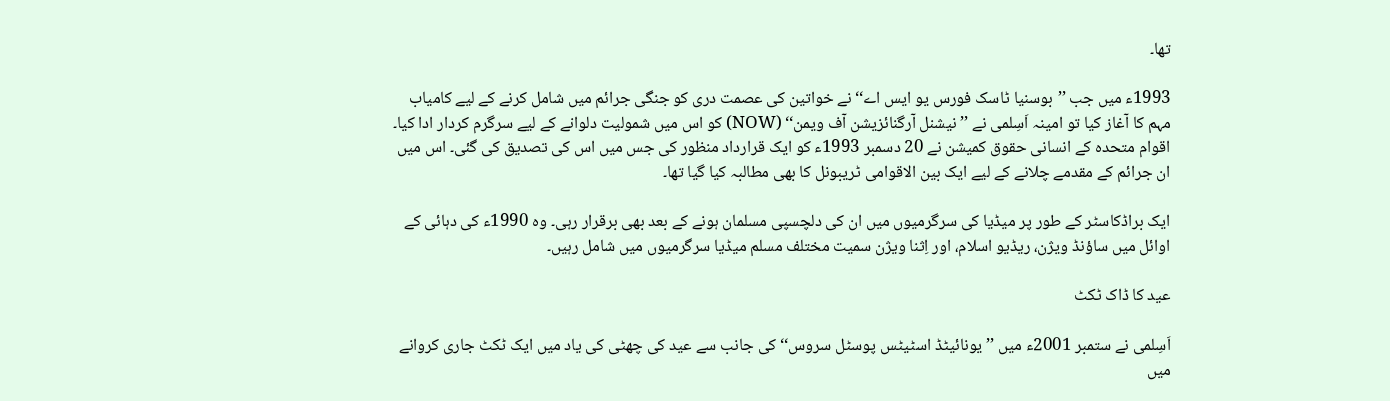تھا۔

1993ء میں جب ’’بوسنیا ٹاسک فورس یو ایس اے‘‘ نے خواتین کی عصمت دری کو جنگی جرائم میں شامل کرنے کے لیے کامیاب مہم کا آغاز کیا تو امینہ اَسِلمی نے ’’نیشنل آرگنائزیشن آف ویمن‘‘ (NOW) کو اس میں شمولیت دلوانے کے لیے سرگرم کردار ادا کیا۔ اقوام متحدہ کے انسانی حقوق کمیشن نے 20 دسمبر 1993ء کو ایک قرارداد منظور کی جس میں اس کی تصدیق کی گئی۔ اس میں ان جرائم کے مقدمے چلانے کے لیے ایک بین الاقوامی ٹریبونل کا بھی مطالبہ کیا گیا تھا۔

ایک براڈکاسٹر کے طور پر میڈیا کی سرگرمیوں میں ان کی دلچسپی مسلمان ہونے کے بعد بھی برقرار رہی۔ وہ 1990ء کی دہائی کے اوائل میں ساؤنڈ ویژن، ریڈیو اسلام، اور اِثنا ویژن سمیت مختلف مسلم میڈیا سرگرمیوں میں شامل رہیں۔

عید کا ڈاک ٹکٹ

اَسِلمی نے ستمبر 2001ء میں ’’یونائیٹڈ اسٹیٹس پوسٹل سروس‘‘ کی جانب سے عید کی چھٹی کی یاد میں ایک ٹکٹ جاری کروانے میں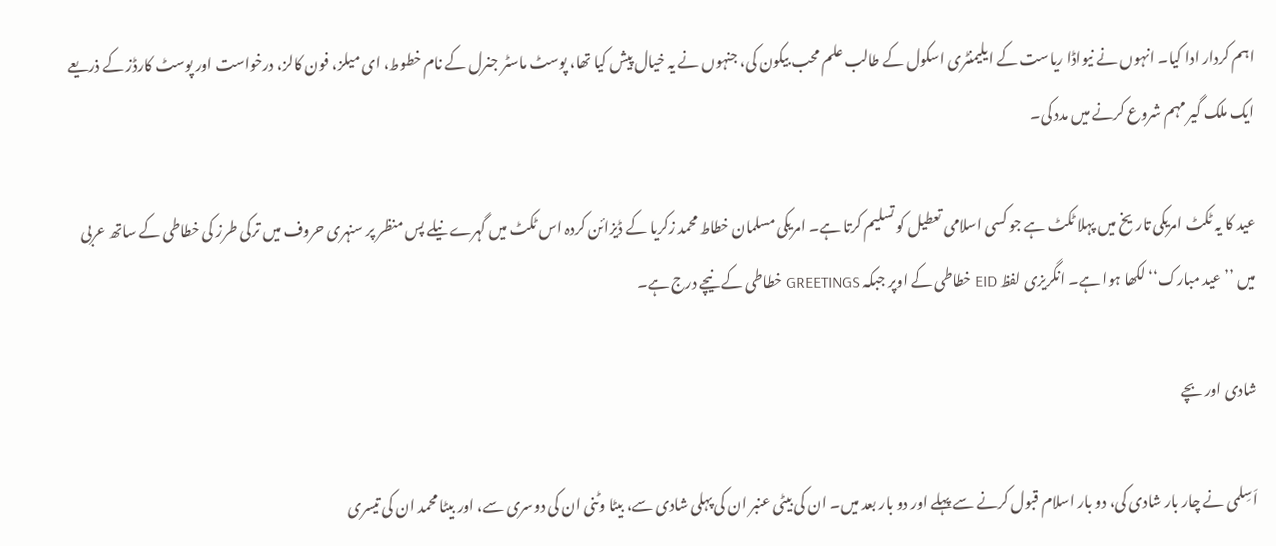اہم کردار ادا کیا۔ انہوں نے نیواڈا ریاست کے ایلیمنٹری اسکول کے طالب علم محب بیکون کی، جنہوں نے یہ خیال پیش کیا تھا، پوسٹ ماسٹر جنرل کے نام خطوط، ای میلز، فون کالز، درخواست اور پوسٹ کارڈز کے ذریعے ایک ملک گیر مہم شروع کرنے میں مدد کی۔

عید کا یہ ٹکٹ امریکی تاریخ میں پہلا ٹکٹ ہے جو کسی اسلامی تعطیل کو تسلیم کرتا ہے۔ امریکی مسلمان خطاط محمد زکریا کے ڈیزائن کردہ اس ٹکٹ میں گہرے نیلے پس منظر پر سنہری حروف میں ترکی طرز کی خطاطی کے ساتھ عربی میں ’’عید مبارک‘‘ لکھا ہوا ہے۔ انگریزی لفظ EID خطاطی کے اوپر جبکہ GREETINGS خطاطی کے نیچے درج ہے۔

شادی اور بچے

اَسِلمی نے چار بار شادی کی، دو بار اسلام قبول کرنے سے پہلے اور دو بار بعد میں۔ ان کی بیٹی عنبر ان کی پہلی شادی سے، بیٹا وٹنی ان کی دوسری سے، اور بیٹا محمد ان کی تیسری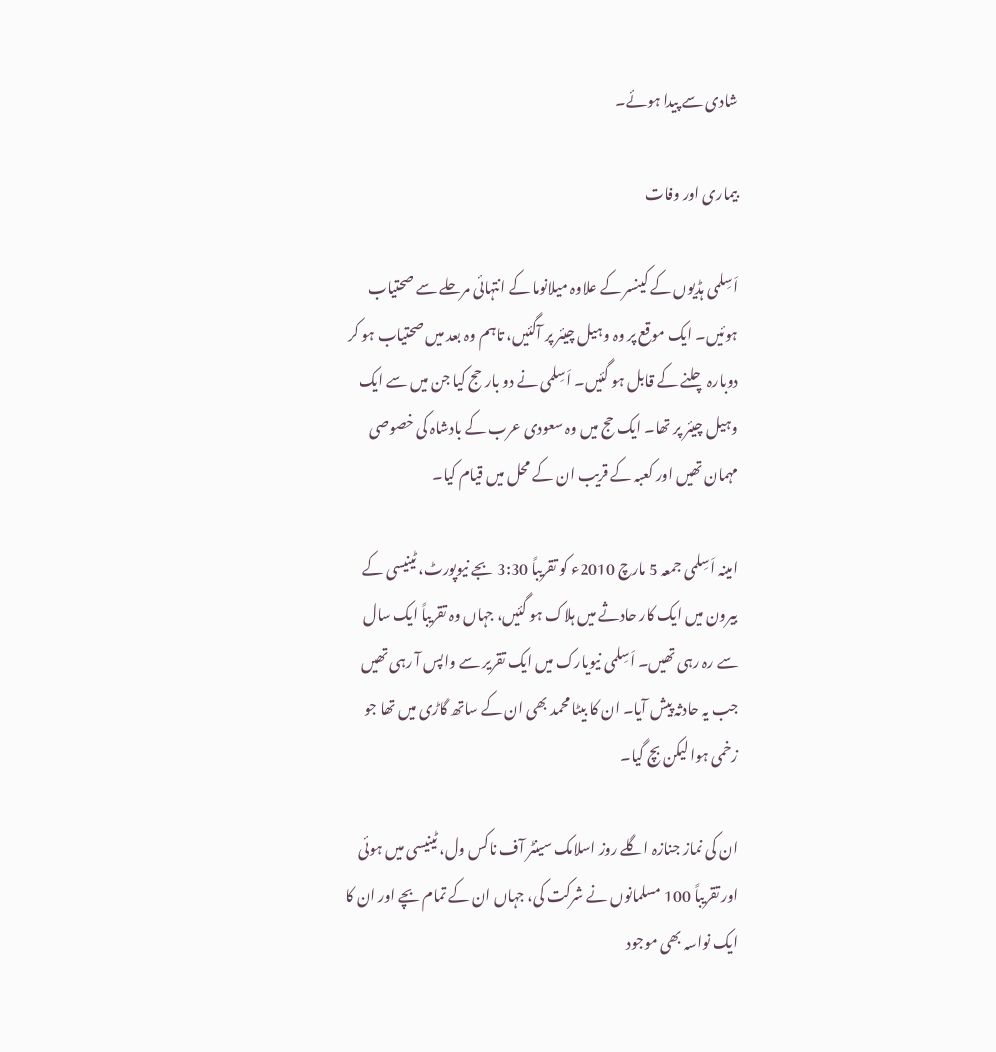شادی سے پیدا ہوئے۔

بیماری اور وفات

اَسِلمی ہڈیوں کے کینسر کے علاوہ میلانوما کے انتہائی مرحلے سے صحتیاب ہوئیں۔ ایک موقع پر وہ وہیل چیئر پر آگئیں، تاہم وہ بعد میں صحتیاب ہو کر دوبارہ چلنے کے قابل ہو گئیں۔ اَسِلمی نے دو بار حج کیا جن میں سے ایک وہیل چیئر پر تھا۔ ایک حج میں وہ سعودی عرب کے بادشاہ کی خصوصی مہمان تھیں اور کعبہ کے قریب ان کے محل میں قیام کیا۔

امینہ اَسِلمی جمعہ 5 مارچ 2010ء کو تقریباً 3:30 بجے نیوپورٹ، ٹینیسی کے بیرون میں ایک کار حادثے میں ہلاک ہو گئیں، جہاں وہ تقریباً ایک سال سے رہ رہی تھیں۔ اَسِلمی نیویارک میں ایک تقریر سے واپس آ رہی تھیں جب یہ حادثہ پیش آیا۔ ان کا بیٹا محمد بھی ان کے ساتھ گاڑی میں تھا جو زخمی ہوا لیکن بچ گیا۔

ان کی نماز جنازہ اگلے روز اسلامک سینٹر آف ناکس ول، ٹینیسی میں ہوئی اور تقریباً 100 مسلمانوں نے شرکت کی، جہاں ان کے تمام بچے اور ان کا ایک نواسہ بھی موجود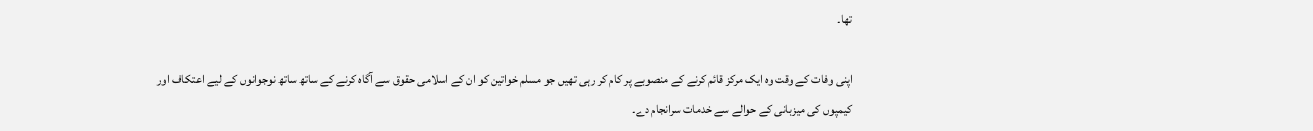تھا۔

اپنی وفات کے وقت وہ ایک مرکز قائم کرنے کے منصوبے پر کام کر رہی تھیں جو مسلم خواتین کو ان کے اسلامی حقوق سے آگاہ کرنے کے ساتھ ساتھ نوجوانوں کے لیے اعتکاف اور کیمپوں کی میزبانی کے حوالے سے خدمات سرانجام دے۔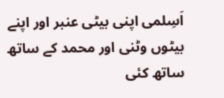اَسِلمی اپنی بیٹی عنبر اور اپنے بیٹوں وٹنی اور محمد کے ساتھ ساتھ کئی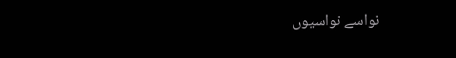نواسے نواسیوں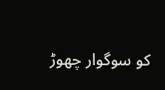کو سوگوار چھوڑ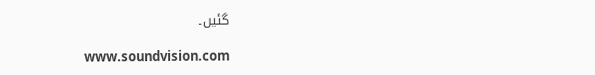گئیں۔

www.soundvision.com